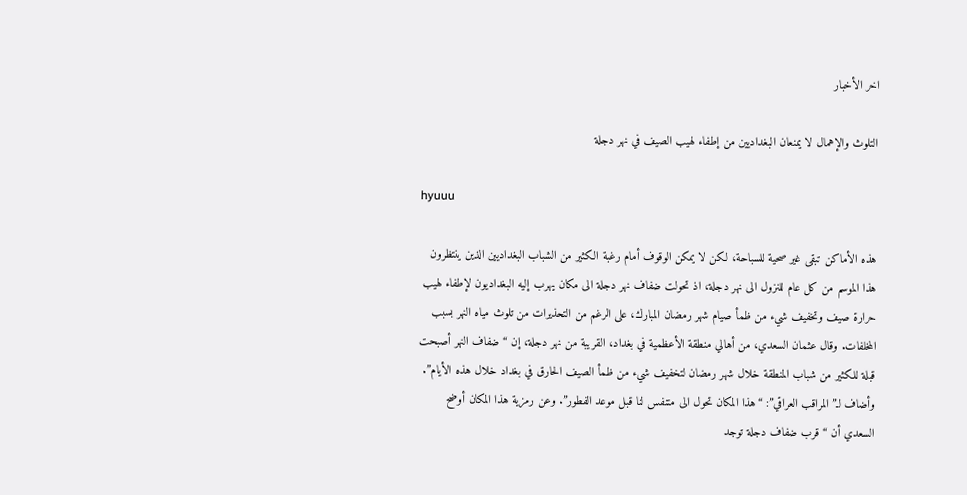اخر الأخبار

التلوث والإهمال لا يمنعان البغداديين من إطفاء لهيب الصيف في نهر دجلة

hyuuu

هذه الأماكن تبقى غير صحية للسباحة، لكن لا يمكن الوقوف أمام رغبة الكثير من الشباب البغداديين الذين ينتظرون هذا الموسم من كل عام للنزول الى نهر دجلة، اذ تحولت ضفاف نهر دجلة الى مكان يهرب إليه البغداديون لإطفاء لهيب حرارة صيف وتخفيف شيء من ظمأ صيام شهر رمضان المبارك، على الرغم من التحذيرات من تلوث مياه النهر بسبب المخلفات. وقال عثمان السعدي، من أهالي منطقة الأعظمية في بغداد، القريبة من نهر دجلة، إن “ضفاف النهر أصبحت قبلة للكثير من شباب المنطقة خلال شهر رمضان لتخفيف شيء من ظمأ الصيف الحارق في بغداد خلال هذه الأيام”. وأضاف لـ”المراقب العراقي”: “هذا المكان تحول الى متنفس لنا قبل موعد الفطور”. وعن رمزية هذا المكان أوضح السعدي أن “قرب ضفاف دجلة توجد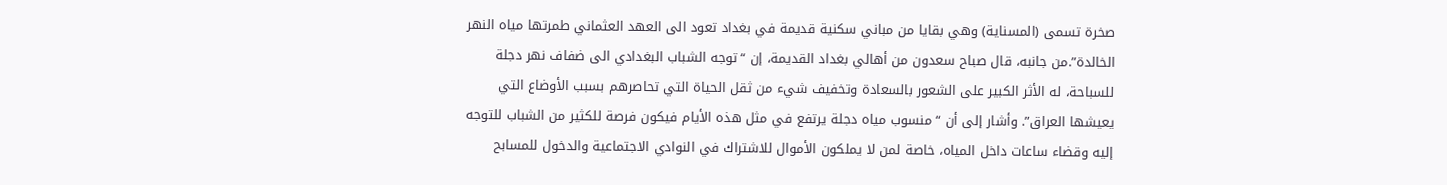صخرة تسمى (المسناية) وهي بقايا من مباني سكنية قديمة في بغداد تعود الى العهد العثماني طمرتها مياه النهر الخالدة”.من جانبه، قال صباح سعدون من أهالي بغداد القديمة، إن “توجه الشباب البغدادي الى ضفاف نهر دجلة للسباحة، له الأثر الكبير على الشعور بالسعادة وتخفيف شيء من ثقل الحياة التي تحاصرهم بسبب الأوضاع التي يعيشها العراق”. وأشار إلى أن “منسوب مياه دجلة يرتفع في مثل هذه الأيام فيكون فرصة للكثير من الشباب للتوجه إليه وقضاء ساعات داخل المياه، خاصة لمن لا يملكون الأموال للاشتراك في النوادي الاجتماعية والدخول للمسابح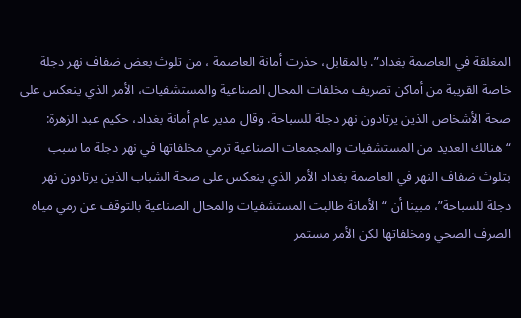المغلقة في العاصمة بغداد”. بالمقابل، حذرت أمانة العاصمة ، من تلوث بعض ضفاف نهر دجلة خاصة القريبة من أماكن تصريف مخلفات المحال الصناعية والمستشفيات، الأمر الذي ينعكس على صحة الأشخاص الذين يرتادون نهر دجلة للسباحة. وقال مدير عام أمانة بغداد، حكيم عبد الزهرة: “هنالك العديد من المستشفيات والمجمعات الصناعية ترمي مخلفاتها في نهر دجلة ما سبب بتلوث ضفاف النهر في العاصمة بغداد الأمر الذي ينعكس على صحة الشباب الذين يرتادون نهر دجلة للسباحة”، مبينا أن “الأمانة طالبت المستشفيات والمحال الصناعية بالتوقف عن رمي مياه الصرف الصحي ومخلفاتها لكن الأمر مستمر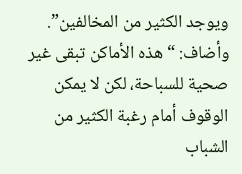ويوجد الكثير من المخالفين”. وأضاف: “هذه الأماكن تبقى غير صحية للسباحة، لكن لا يمكن الوقوف أمام رغبة الكثير من الشباب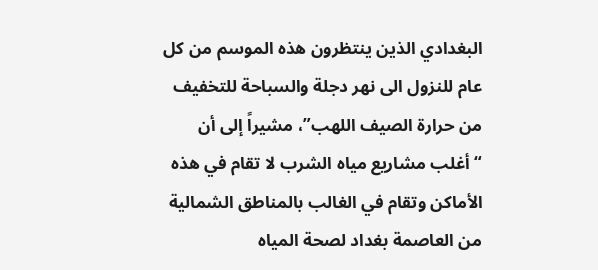البغدادي الذين ينتظرون هذه الموسم من كل عام للنزول الى نهر دجلة والسباحة للتخفيف من حرارة الصيف اللهب”، مشيراً إلى أن “أغلب مشاريع مياه الشرب لا تقام في هذه الأماكن وتقام في الغالب بالمناطق الشمالية من العاصمة بغداد لصحة المياه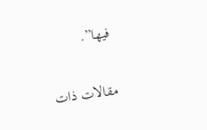فيها”.

مقالات ذات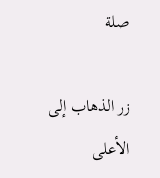صلة

زر الذهاب إلى الأعلى